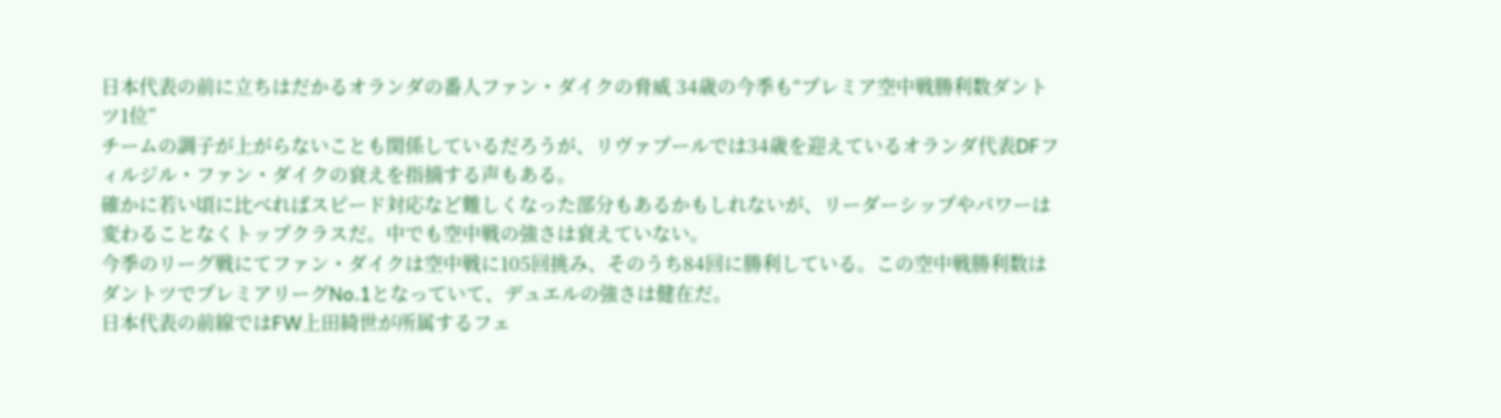日本代表の前に立ちはだかるオランダの番人ファン・ダイクの脅威 34歳の今季も“プレミア空中戦勝利数ダントツ1位”
チームの調子が上がらないことも関係しているだろうが、リヴァプールでは34歳を迎えているオランダ代表DFフィルジル・ファン・ダイクの衰えを指摘する声もある。
確かに若い頃に比べればスピード対応など難しくなった部分もあるかもしれないが、リーダーシップやパワーは変わることなくトップクラスだ。中でも空中戦の強さは衰えていない。
今季のリーグ戦にてファン・ダイクは空中戦に105回挑み、そのうち84回に勝利している。この空中戦勝利数はダントツでプレミアリーグNo.1となっていて、デュエルの強さは健在だ。
日本代表の前線ではFW上田綺世が所属するフェ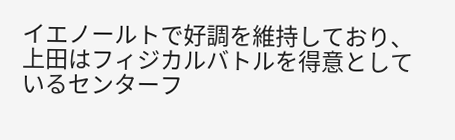イエノールトで好調を維持しており、上田はフィジカルバトルを得意としているセンターフ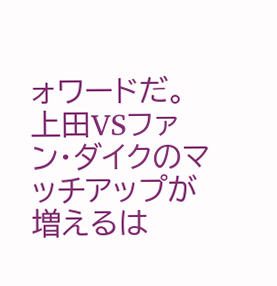ォワードだ。上田VSファン・ダイクのマッチアップが増えるは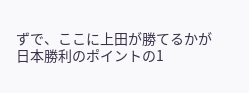ずで、ここに上田が勝てるかが日本勝利のポイントの1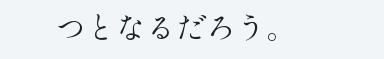つとなるだろう。